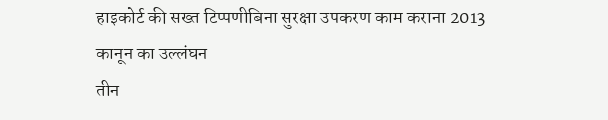हाइकोर्ट की सख्त टिप्पणीबिना सुरक्षा उपकरण काम कराना 2013 कानून का उल्लंघन
तीन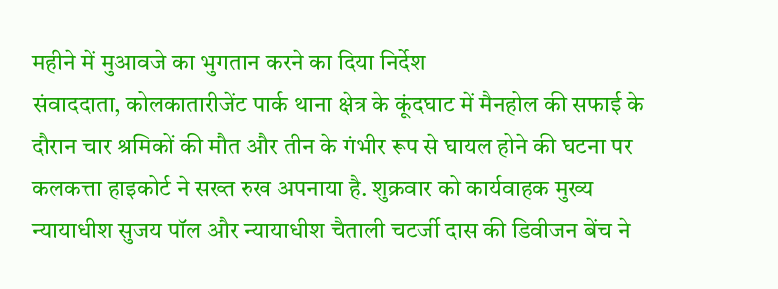महीने में मुआवजे का भुगतान करने का दिया निर्देश
संवाददाता, कोलकातारीजेंट पार्क थाना क्षेत्र के कूंदघाट में मैनहोल की सफाई के दौरान चार श्रमिकों की मौत और तीन के गंभीर रूप से घायल होने की घटना पर कलकत्ता हाइकोर्ट ने सख्त रुख अपनाया है. शुक्रवार को कार्यवाहक मुख्य न्यायाधीश सुजय पॉल और न्यायाधीश चैताली चटर्जी दास की डिवीजन बेंच ने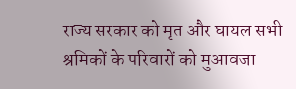राज्य सरकार को मृत और घायल सभी श्रमिकों के परिवारों को मुआवजा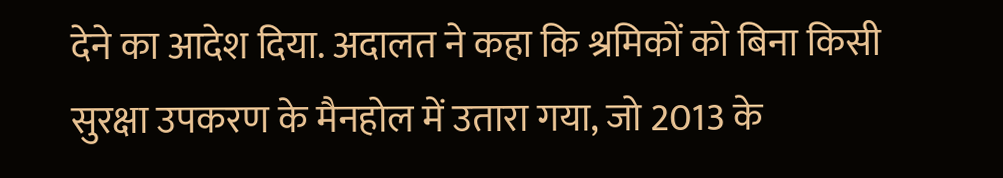देने का आदेश दिया. अदालत ने कहा कि श्रमिकों को बिना किसी सुरक्षा उपकरण के मैनहोल में उतारा गया, जो 2013 के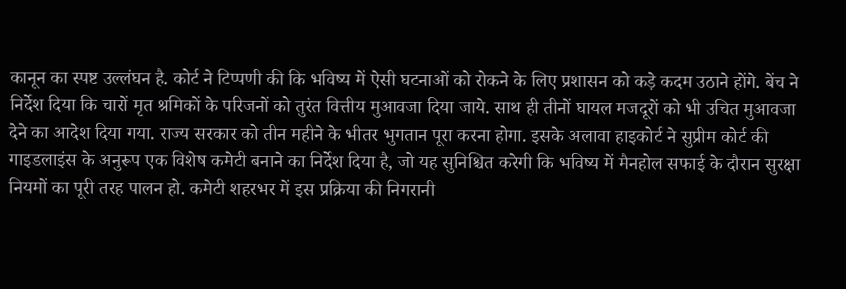कानून का स्पष्ट उल्लंघन है. कोर्ट ने टिप्पणी की कि भविष्य में ऐसी घटनाओं को रोकने के लिए प्रशासन को कड़े कदम उठाने होंगे. बेंच ने निर्देश दिया कि चारों मृत श्रमिकों के परिजनों को तुरंत वित्तीय मुआवजा दिया जाये. साथ ही तीनों घायल मजदूरों को भी उचित मुआवजा देने का आदेश दिया गया. राज्य सरकार को तीन महीने के भीतर भुगतान पूरा करना होगा. इसके अलावा हाइकोर्ट ने सुप्रीम कोर्ट की गाइडलाइंस के अनुरूप एक विशेष कमेटी बनाने का निर्देश दिया है, जो यह सुनिश्चित करेगी कि भविष्य में मैनहोल सफाई के दौरान सुरक्षा नियमों का पूरी तरह पालन हो. कमेटी शहरभर में इस प्रक्रिया की निगरानी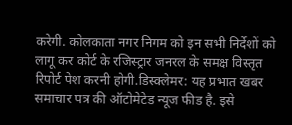करेगी. कोलकाता नगर निगम को इन सभी निर्देशों को लागू कर कोर्ट के रजिस्ट्रार जनरल के समक्ष विस्तृत रिपोर्ट पेश करनी होगी.डिस्क्लेमर: यह प्रभात खबर समाचार पत्र की ऑटोमेटेड न्यूज फीड है. इसे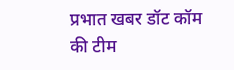प्रभात खबर डॉट कॉम की टीम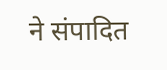ने संपादित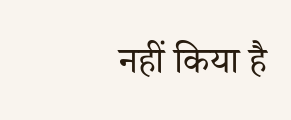नहीं किया है